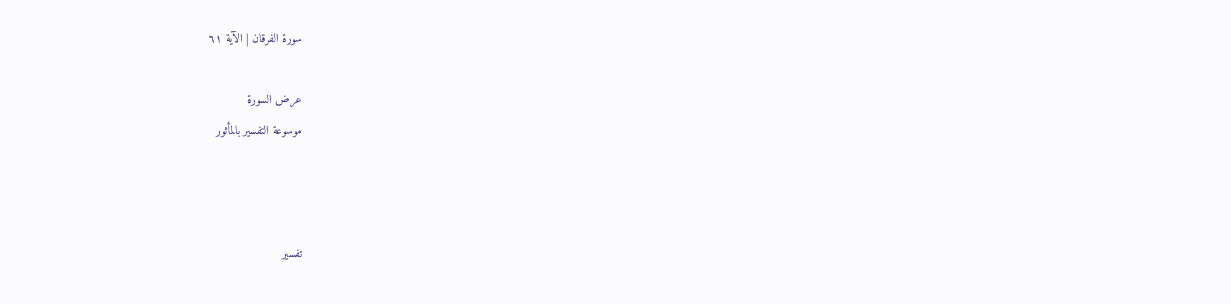سورة الفرقان | الآية ٦١

عرض السورة
موسوعة التفسير بالمأثور



تفسير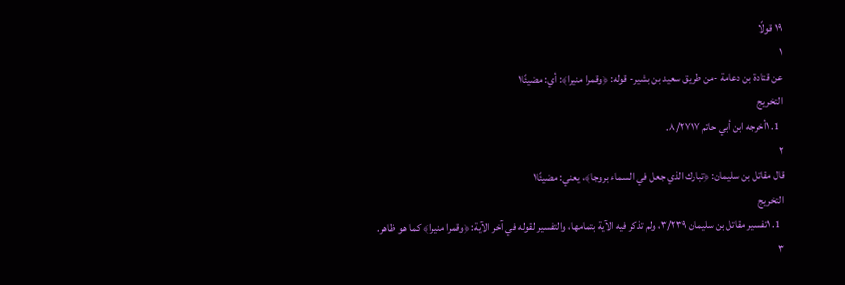١٩ قولًا
١
عن قتادة بن دعامة -من طريق سعيد بن بشير- قوله: ﴿وقمرا منيرا﴾: أي: مضيئًا١
التخريج
  1. ١أخرجه ابن أبي حاتم ٨/٢٧١٧.
٢
قال مقاتل بن سليمان: ﴿تبارك الذي جعل في السماء بروجا﴾، يعني: مضيئًا١
التخريج
  1. ١تفسير مقاتل بن سليمان ٣/٢٣٩، ولم تذكر فيه الآية بتمامها، والتفسير لقوله في آخر الآية: ﴿وقمرا منيرا﴾ كما هو ظاهر.
٣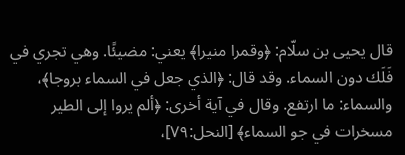قال يحيى بن سلّام: ﴿وقمرا منيرا﴾ يعني: مضيئًا. وهي تجري في فَلَك دون السماء. وقد قال: ﴿الذي جعل في السماء بروجا﴾، والسماء: ما ارتفع. وقال في آية أخرى: ﴿ألم يروا إلى الطير مسخرات في جو السماء﴾ [النحل:٧٩]،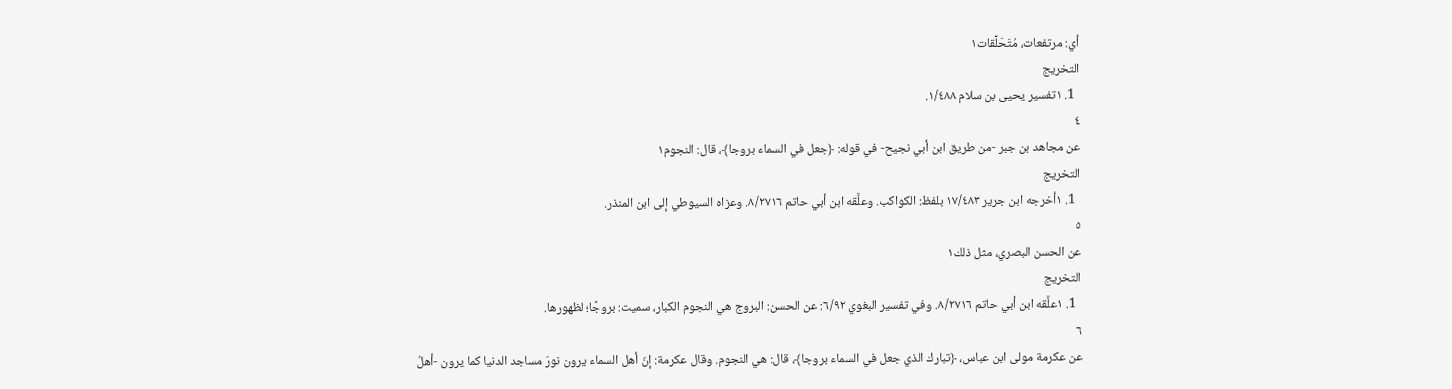أي: مرتفعات، مُتَحَلِّقات١
التخريج
  1. ١تفسير يحيى بن سلام ١/٤٨٨.
٤
عن مجاهد بن جبر -من طريق ابن أبي نجيح- في قوله: ﴿جعل في السماء بروجا﴾، قال: النجوم١
التخريج
  1. ١أخرجه ابن جرير ١٧/٤٨٣ بلفظ: الكواكب. وعلَّقه ابن أبي حاتم ٨/٢٧١٦. وعزاه السيوطي إلى ابن المنذر.
٥
عن الحسن البصري، مثل ذلك١
التخريج
  1. ١علَّقه ابن أبي حاتم ٨/٢٧١٦. وفي تفسير البغوي ٦/٩٢: عن الحسن: البروج هي النجوم الكبار، سميت: بروجًا؛ لظهورها.
٦
عن عكرمة مولى ابن عباس، ﴿تبارك الذي جعل في السماء بروجا﴾، قال: هي النجوم. وقال عكرمة: إنّ أهل السماء يرون نورَ مساجد الدنيا كما يرون -أهلُ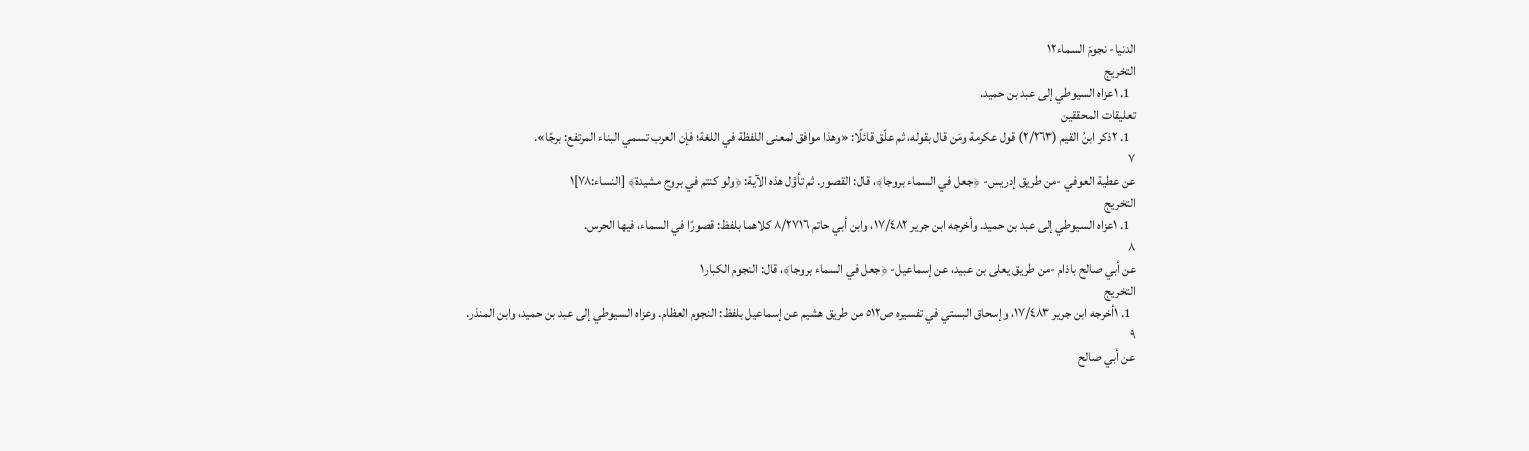الدنيا- نجومَ السماء١٢
التخريج
  1. ١عزاه السيوطي إلى عبد بن حميد.
تعليقات المحققين
  1. ٢ذكر ابنُ القيم (٢/٢٦٣) قول عكرمة ومَن قال بقوله، ثم علّق قائلًا: «وهذا موافق لمعنى اللفظة في اللغة؛ فإن العرب تسمي البناء المرتفع: برجًا».
٧
عن عطية العوفي -من طريق إدريس- ﴿جعل في السماء بروجا﴾، قال: القصور. ثم تأوَّل هذه الآية: ﴿ولو كنتم في بروج مشيدة﴾ [النساء:٧٨]١
التخريج
  1. ١عزاه السيوطي إلى عبد بن حميد. وأخرجه ابن جرير ١٧/٤٨٢، وابن أبي حاتم ٨/٢٧١٦ كلاهما بلفظ: قصورًا في السماء، فيها الحرس.
٨
عن أبي صالح باذام -من طريق يعلى بن عبيد، عن إسماعيل- ﴿جعل في السماء بروجا﴾، قال: النجوم الكبار١
التخريج
  1. ١أخرجه ابن جرير ١٧/٤٨٣، وإسحاق البستي في تفسيره ص٥١٢ من طريق هشيم عن إسماعيل بلفظ: النجوم العظام. وعزاه السيوطي إلى عبد بن حميد، وابن المنذر.
٩
عن أبي صالح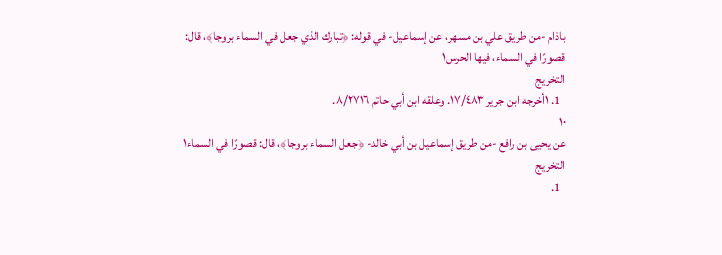باذام -من طريق علي بن مسهر، عن إسماعيل- في قوله: ﴿تبارك الذي جعل في السماء بروجا﴾، قال: قصورًا في السماء، فيها الحرس١
التخريج
  1. ١أخرجه ابن جرير ١٧/٤٨٣. وعلقه ابن أبي حاتم ٨/٢٧١٦.
١٠
عن يحيى بن رافع -من طريق إسماعيل بن أبي خالد- ﴿جعل السماء بروجا﴾، قال: قصورًا في السماء١
التخريج
  1.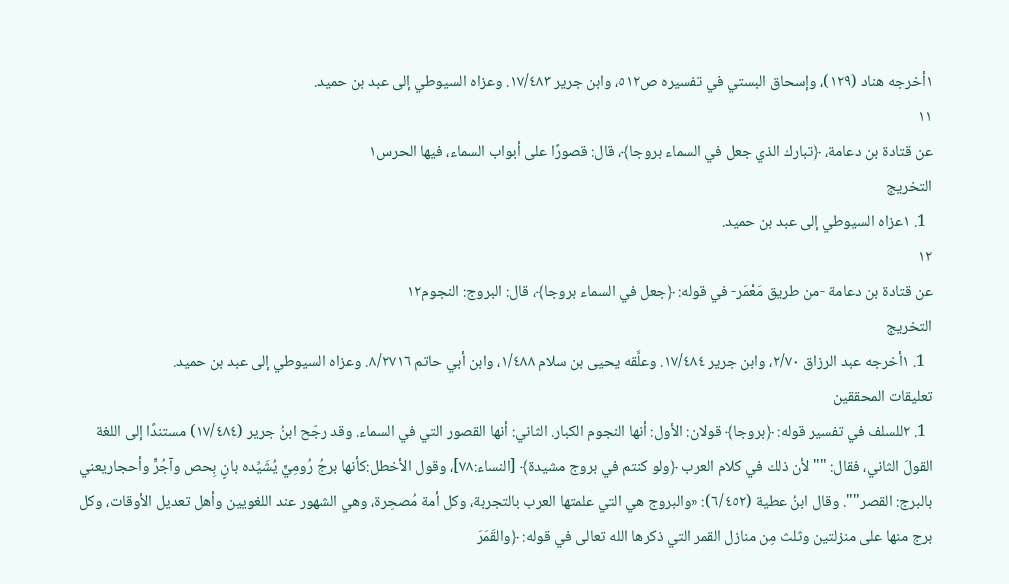١أخرجه هناد (١٢٩)، وإسحاق البستي في تفسيره ص٥١٢، وابن جرير ١٧/٤٨٣. وعزاه السيوطي إلى عبد بن حميد.
١١
عن قتادة بن دعامة، ﴿تبارك الذي جعل في السماء بروجا﴾، قال: قصورًا على أبواب السماء، فيها الحرس١
التخريج
  1. ١عزاه السيوطي إلى عبد بن حميد.
١٢
عن قتادة بن دعامة -من طريق مَعْمَر- في قوله: ﴿جعل في السماء بروجا﴾، قال: البروج: النجوم١٢
التخريج
  1. ١أخرجه عبد الرزاق ٢/٧٠، وابن جرير ١٧/٤٨٤. وعلَّقه يحيى بن سلام ١/٤٨٨، وابن أبي حاتم ٨/٢٧١٦. وعزاه السيوطي إلى عبد بن حميد.
تعليقات المحققين
  1. ٢للسلف في تفسير قوله: ﴿بروجا﴾ قولان: الأول: أنها النجوم الكبار. الثاني: أنها القصور التي في السماء. وقد رجّح ابنُ جرير (١٧/٤٨٤) مستندًا إلى اللغة القولَ الثاني، فقال: ""لأن ذلك في كلام العرب ﴿ولو كنتم في بروج مشيدة﴾ [النساء:٧٨]، وقول الأخطل:كأنها برجُ رُومِيٍّ يُشَيِّده بانٍ بِحص وآجُرٍّ وأحجاريعني بالبرج: القصر"". وقال ابنُ عطية (٦/٤٥٢): «والبروج هي التي علمتها العرب بالتجربة، وكل أمة مُصحِرة، وهي الشهور عند اللغويين وأهل تعديل الأوقات، وكل برج منها على منزلتين وثلث مِن منازل القمر التي ذكرها الله تعالى في قوله: ﴿والقَمَرَ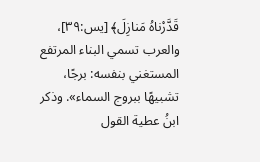قَدَّرْناهُ مَنازِلَ﴾ [يس:٣٩]، والعرب تسمي البناء المرتفع المستغني بنفسه: برجًا، تشبيهًا ببروج السماء». وذكر ابنُ عطية القول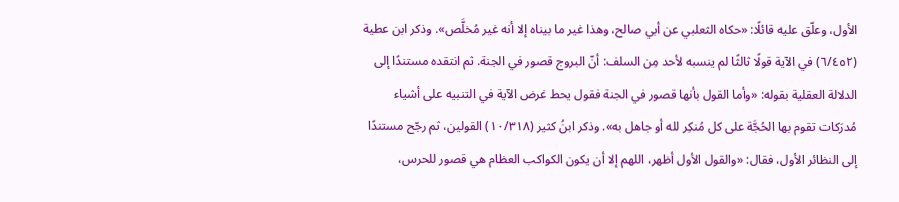الأول، وعلّق عليه قائلًا: «حكاه الثعلبي عن أبي صالح، وهذا غير ما بيناه إلا أنه غير مُخلَّص». وذكر ابن عطية (٦/٤٥٢) في الآية قولًا ثالثًا لم ينسبه لأحد مِن السلف: أنّ البروج قصور في الجنة. ثم انتقده مستندًا إلى الدلالة العقلية بقوله: «وأما القول بأنها قصور في الجنة فقول يحط غرض الآية في التنبيه على أشياء مُدرَكات تقوم بها الحُجَّة على كل مُنكِر لله أو جاهل به». وذكر ابنُ كثير (١٠/٣١٨) القولين، ثم رجّح مستندًا إلى النظائر الأول، فقال: «والقول الأول أظهر، اللهم إلا أن يكون الكواكب العظام هي قصور للحرس،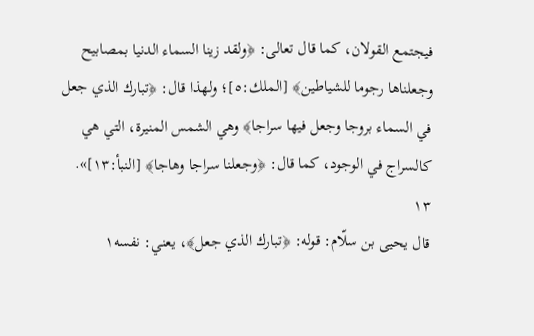فيجتمع القولان، كما قال تعالى: ﴿ولقد زينا السماء الدنيا بمصابيح وجعلناها رجوما للشياطين﴾ [الملك:٥]؛ ولهذا قال: ﴿تبارك الذي جعل في السماء بروجا وجعل فيها سراجا﴾ وهي الشمس المنيرة، التي هي كالسراج في الوجود، كما قال: ﴿وجعلنا سراجا وهاجا﴾ [النبأ:١٣]».
١٣
قال يحيى بن سلّام: قوله: ﴿تبارك الذي جعل﴾، يعني: نفسه١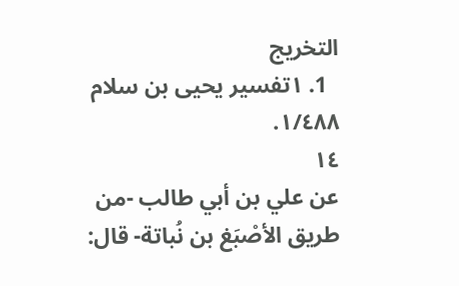التخريج
  1. ١تفسير يحيى بن سلام ١/٤٨٨.
١٤
عن علي بن أبي طالب -من طريق الأصْبَغ بن نُباتة- قال: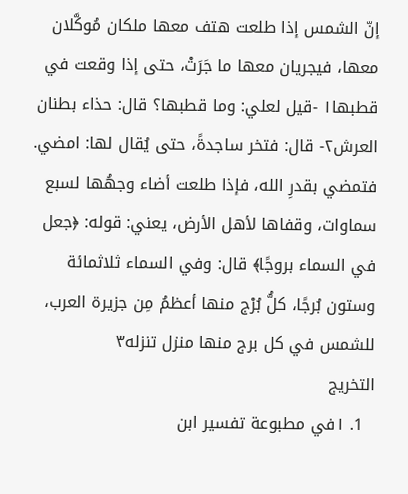إنّ الشمس إذا طلعت هتف معها ملكان مُوكَّلان معها، فيجريان معها ما جَرَتْ، حتى إذا وقعت في قطبها١ -قيل لعلي: وما قطبها؟ قال: حذاء بطنان العرش٢- قال: فتخر ساجدةً، حتى يُقال لها: امضي. فتمضي بقدرِ الله، فإذا طلعت أضاء وجهُها لسبع سماوات، وقفاها لأهل الأرض، يعني: قوله: ﴿جعل في السماء بروجًا﴾ قال: وفي السماء ثلاثمائة وستون بُرجًا، كلُّ بُرْج منها أعظمُ مِن جزيرة العرب، للشمس في كل برج منها منزل تنزله٣
التخريج
  1. ١في مطبوعة تفسير ابن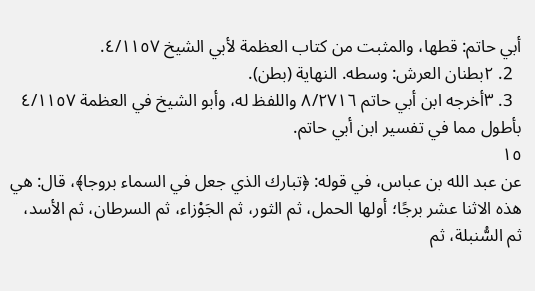أبي حاتم: قطها، والمثبت من كتاب العظمة لأبي الشيخ ٤/١١٥٧.
  2. ٢بطنان العرش: وسطه. النهاية (بطن).
  3. ٣أخرجه ابن أبي حاتم ٨/٢٧١٦ واللفظ له، وأبو الشيخ في العظمة ٤/١١٥٧ بأطول مما في تفسير ابن أبي حاتم.
١٥
عن عبد الله بن عباس، في قوله: ﴿تبارك الذي جعل في السماء بروجا﴾، قال: هي هذه الاثنا عشر برجًا؛ أولها الحمل، ثم الثور، ثم الجَوْزاء، ثم السرطان، ثم الأسد، ثم السُّنبلة، ثم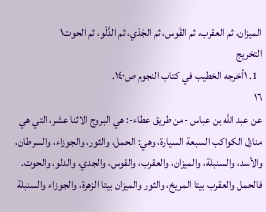الميزان، ثم العقرب، ثم القَوس، ثم الجَدْي، ثم الدَّلْو، ثم الحوت١
التخريج
  1. ١أخرجه الخطيب في كتاب النجوم ص١٤٠.
١٦
عن عبد الله بن عباس -من طريق عطاء-: هي البروج الاثنا عشر، التي هي منازل الكواكب السبعة السيارة، وهي: الحمل، والثور، والجوزاء، والسرطان، والأسد، والسنبلة، والميزان، والعقرب، والقوس، والجدي، والدلو، والحوت. فالحمل والعقرب بيتا المريخ، والثور والميزان بيتا الزهرة، والجوزاء والسنبلة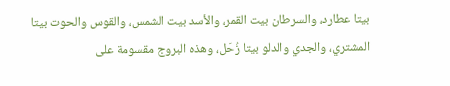بيتا عطارد، والسرطان بيت القمر، والأسد بيت الشمس، والقوس والحوت بيتا المشتري، والجدي والدلو بيتا زُحَل، وهذه البروج مقسومة على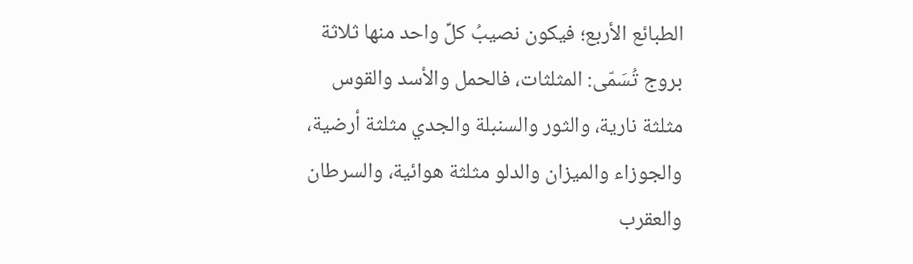الطبائع الأربع؛ فيكون نصيبُ كلِّ واحد منها ثلاثة بروج تُسَمّى: المثلثات، فالحمل والأسد والقوس مثلثة نارية، والثور والسنبلة والجدي مثلثة أرضية، والجوزاء والميزان والدلو مثلثة هوائية، والسرطان والعقرب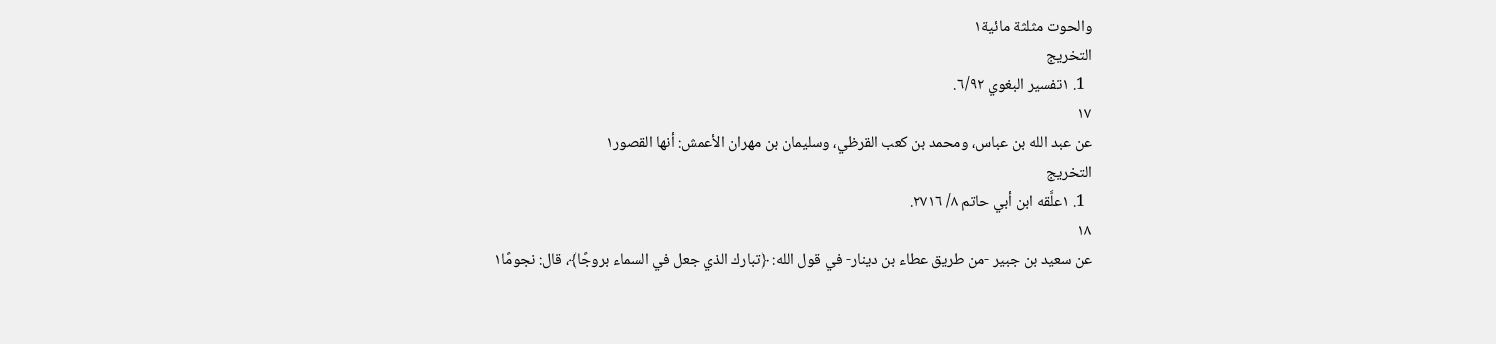والحوت مثلثة مائية١
التخريج
  1. ١تفسير البغوي ٦/٩٢.
١٧
عن عبد الله بن عباس، ومحمد بن كعب القرظي، وسليمان بن مهران الأعمش: أنها القصور١
التخريج
  1. ١علَّقه ابن أبي حاتم ٨/ ٢٧١٦.
١٨
عن سعيد بن جبير -من طريق عطاء بن دينار- في قول الله: ﴿تبارك الذي جعل في السماء بروجًا﴾، قال: نجومًا١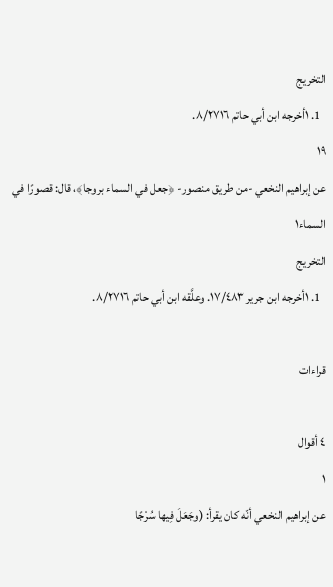التخريج
  1. ١أخرجه ابن أبي حاتم ٨/٢٧١٦.
١٩
عن إبراهيم النخعي -من طريق منصور- ﴿جعل في السماء بروجا﴾، قال: قصورًا في السماء١
التخريج
  1. ١أخرجه ابن جرير ١٧/٤٨٣. وعلَّقه ابن أبي حاتم ٨/٢٧١٦.

قراءات

٤ أقوال
١
عن إبراهيم النخعي أنّه كان يقرأ: (وجَعَلَ فِيها سُرْجًا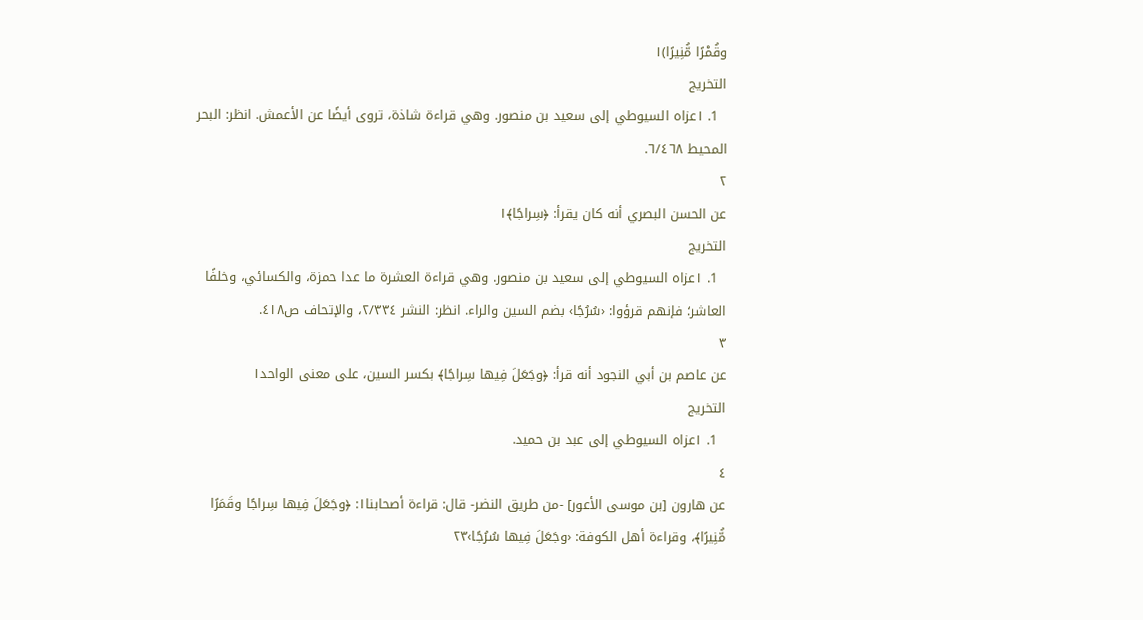وقُمْرًا مُّنِيرًا)١
التخريج
  1. ١عزاه السيوطي إلى سعيد بن منصور. وهي قراءة شاذة، تروى أيضًا عن الأعمش. انظر: البحر المحيط ٦/٤٦٨.
٢
عن الحسن البصري أنه كان يقرأ: ﴿سِراجًا﴾١
التخريج
  1. ١عزاه السيوطي إلى سعيد بن منصور. وهي قراءة العشرة ما عدا حمزة، والكسائي، وخلفًا العاشر؛ فإنهم قرؤوا: ‹سُرُجًا› بضم السين والراء. انظر: النشر ٢/٣٣٤، والإتحاف ص٤١٨.
٣
عن عاصم بن أبي النجود أنه قرأ: ﴿وجَعَلَ فِيها سِراجًا﴾ بكسر السين، على معنى الواحد١
التخريج
  1. ١عزاه السيوطي إلى عبد بن حميد.
٤
عن هارون [بن موسى الأعور] -من طريق النضر- قال: قراءة أصحابنا١: ﴿وجَعَلَ فِيها سِراجًا وقَمَرًا مُّنِيرًا﴾، وقراءة أهل الكوفة: ‹وجَعَلَ فِيها سُرُجًا›٢٣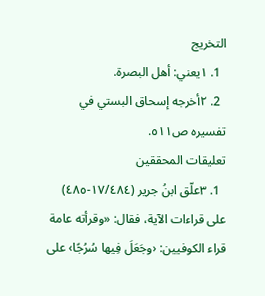التخريج
  1. ١يعني: أهل البصرة.
  2. ٢أخرجه إسحاق البستي في تفسيره ص٥١١.
تعليقات المحققين
  1. ٣علّق ابنُ جرير (١٧/٤٨٤-٤٨٥) على قراءات الآية، فقال: «وقرأته عامة قراء الكوفيين: ‹وجَعَلَ فِيها سُرُجًا› على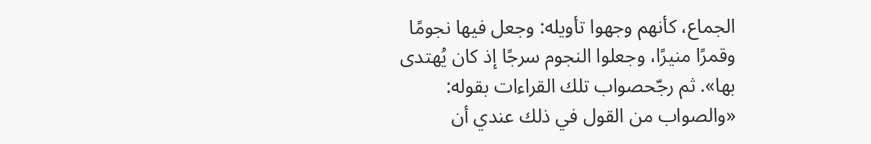الجماع، كأنهم وجهوا تأويله: وجعل فيها نجومًا وقمرًا منيرًا، وجعلوا النجوم سرجًا إذ كان يُهتدى بها». ثم رجّحصواب تلك القراءات بقوله: «والصواب من القول في ذلك عندي أن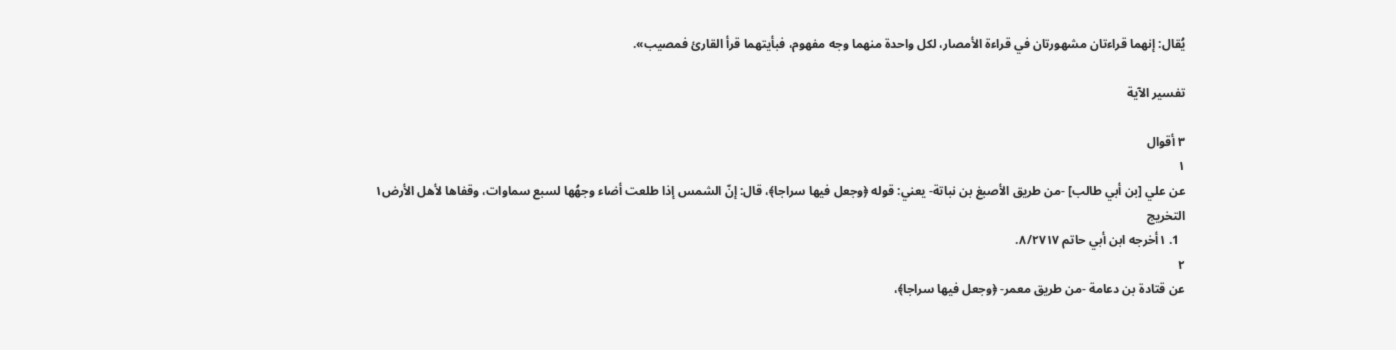يُقال: إنهما قراءتان مشهورتان في قراءة الأمصار، لكل واحدة منهما وجه مفهوم، فبأيتهما قرأ القارئ فمصيب».

تفسير الآية

٣ أقوال
١
عن علي [بن أبي طالب] -من طريق الأصبغ بن نباتة- يعني: قوله ﴿وجعل فيها سراجا﴾، قال: إنّ الشمس إذا طلعت أضاء وجهُها لسبع سماوات، وقفاها لأهل الأرض١
التخريج
  1. ١أخرجه ابن أبي حاتم ٨/٢٧١٧.
٢
عن قتادة بن دعامة -من طريق معمر- ﴿وجعل فيها سراجا﴾،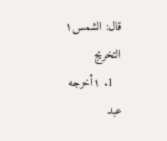قال: الشمس١
التخريج
  1. ١أخرجه عبد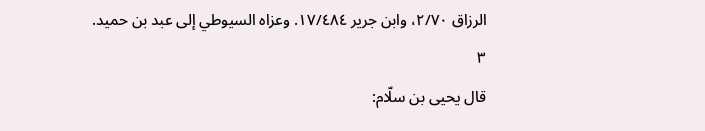الرزاق ٢/٧٠، وابن جرير ١٧/٤٨٤. وعزاه السيوطي إلى عبد بن حميد.
٣
قال يحيى بن سلّام: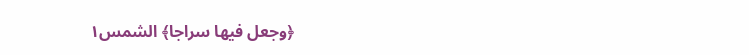﴿وجعل فيها سراجا﴾ الشمس١